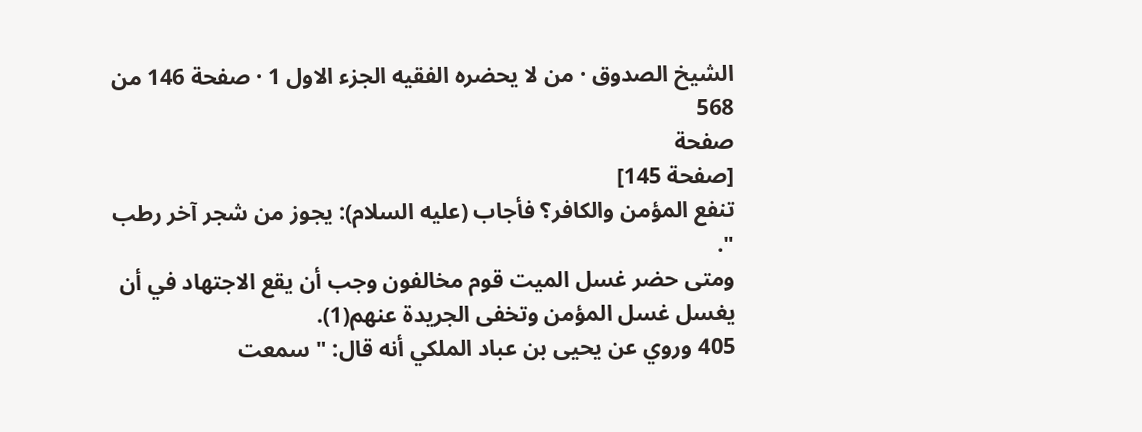الشيخ الصدوق · من لا يحضره الفقيه الجزء الاول 1 · صفحة 146 من 568
صفحة
[صفحة 145]
تنفع المؤمن والكافر؟ فأجاب (عليه السلام): يجوز من شجر آخر رطب ".
ومتى حضر غسل الميت قوم مخالفون وجب أن يقع الاجتهاد في أن يغسل غسل المؤمن وتخفى الجريدة عنهم(1).
405 وروي عن يحيى بن عباد الملكي أنه قال: " سمعت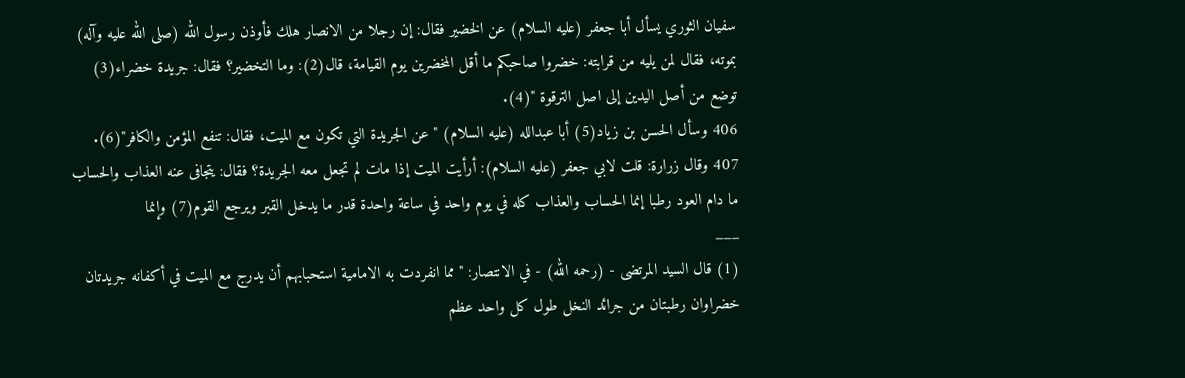سفيان الثوري يسأل أبا جعفر (عليه السلام) عن الخضير فقال: إن رجلا من الانصار هلك فأوذن رسول الله (صلى الله عليه وآله) بموته، فقال لمن يليه من قرابته: خضروا صاحبكم ما أقل المخضرين يوم القيامة، قال(2): وما التخضير؟ فقال: جريدة خضراء(3) توضع من أصل اليدين إلى اصل الترقوة "(4).
406 وسأل الحسن بن زياد(5) أبا عبدالله (عليه السلام) " عن الجريدة التي تكون مع الميت، فقال: تنفع المؤمن والكافر"(6).
407 وقال زرارة: قلت لابي جعفر (عليه السلام): أرأيت الميت إذا مات لم تجعل معه الجريدة؟ فقال: يتجافى عنه العذاب والحساب ما دام العود رطبا إنما الحساب والعذاب كله في يوم واحد في ساعة واحدة قدر ما يدخل القبر ويرجع القوم(7) وإنما
___
(1) قال السيد المرتضى - (رحمه الله) - في الانتصار: " مما انفردت به الامامية استحبابهم أن يدرج مع الميت في أكفانه جريدتان خضراوان رطبتان من جرائد النخل طول كل واحد عظم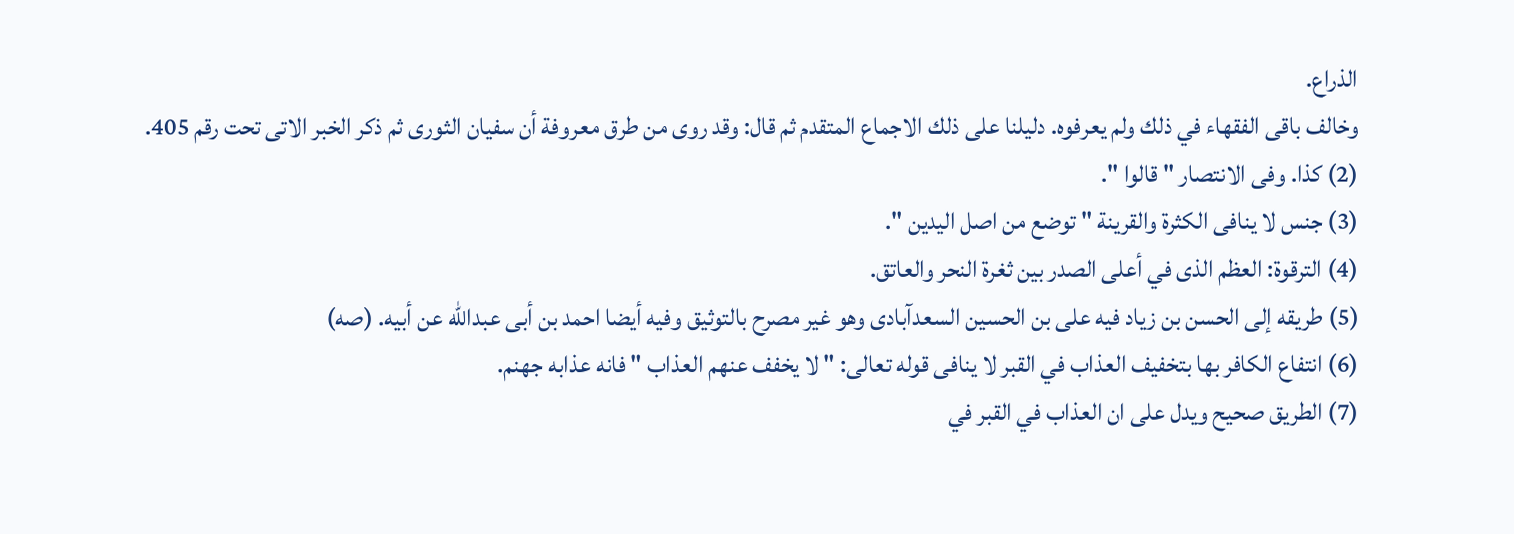الذراع.
وخالف باقى الفقهاء في ذلك ولم يعرفوه. دليلنا على ذلك الاجماع المتقدم ثم قال: وقد روى من طرق معروفة أن سفيان الثورى ثم ذكر الخبر الاتى تحت رقم 405.
(2) كذا. وفى الانتصار " قالوا ".
(3) جنس لا ينافى الكثرة والقرينة " توضع من اصل اليدين ".
(4) الترقوة: العظم الذى في أعلى الصدر بين ثغرة النحر والعاتق.
(5) طريقه إلى الحسن بن زياد فيه على بن الحسين السعدآبادى وهو غير مصرح بالتوثيق وفيه أيضا احمد بن أبى عبدالله عن أبيه. (صه)
(6) انتفاع الكافر بها بتخفيف العذاب في القبر لا ينافى قوله تعالى: " لا يخفف عنهم العذاب " فانه عذابه جهنم.
(7) الطريق صحيح ويدل على ان العذاب في القبر في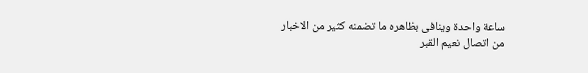ساعة واحدة وينافى بظاهره ما تضمنه كثير من الاخبار من اتصال نعيم القبر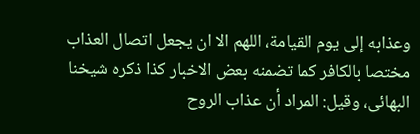وعذابه إلى يوم القيامة، اللهم الا ان يجعل اتصال العذاب مختصا بالكافر كما تضمنه بعض الاخبار كذا ذكره شيخنا البهائى، وقيل: المراد أن عذاب الروح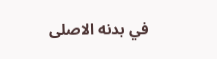في بدنه الاصلى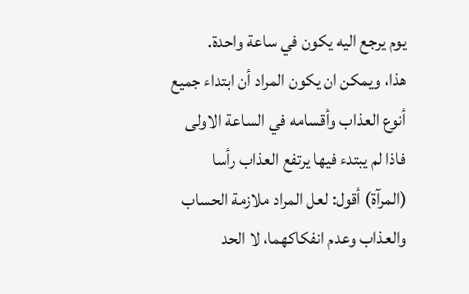يوم يرجع اليه يكون في ساعة واحدة.
هذا، ويمكن ان يكون المراد أن ابتداء جميع أنوع العذاب وأقسامه في الساعة الاولى فاذا لم يبتدء فيها يرتفع العذاب رأسا (المرآة) أقول: لعل المراد ملازمة الحساب والعذاب وعدم انفكاكهما، لا الحد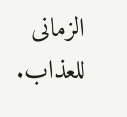الزمانى للعذاب.